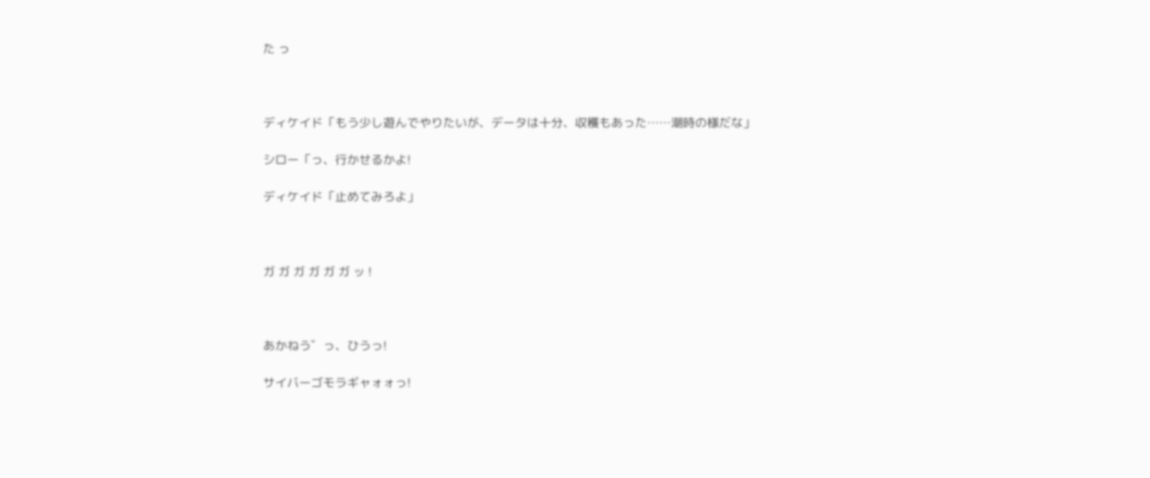た っ



ディケイド「もう少し遊んでやりたいが、データは十分、収穫もあった……潮時の様だな」

シロー「っ、行かせるかよ!

ディケイド「止めてみろよ」



ガ ガ ガ ガ ガ ガ ッ !



あかねう゛っ、ひうっ!

サイバーゴモラギャォォっ!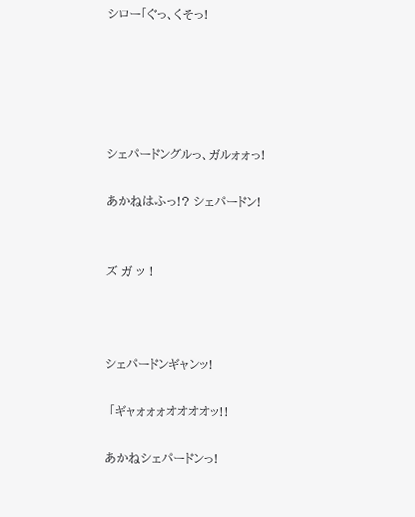シロー「ぐっ、くそっ!





シェパードングルっ、ガルォォっ!

あかねはふっ!? シェパードン!


ズ ガ ッ !



シェパードンギャンッ!

 「ギャォォォオオオオッ!!

あかねシェパードンっ!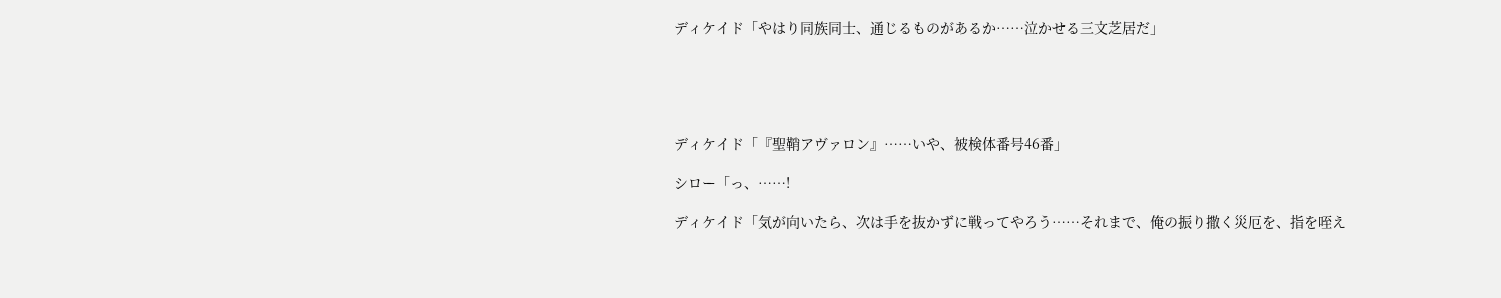ディケイド「やはり同族同士、通じるものがあるか……泣かせる三文芝居だ」





ディケイド「『聖鞘アヴァロン』……いや、被検体番号46番」

シロー「っ、……!

ディケイド「気が向いたら、次は手を抜かずに戦ってやろう……それまで、俺の振り撒く災厄を、指を咥え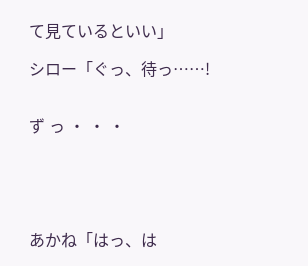て見ているといい」

シロー「ぐっ、待っ……!


ず っ ・ ・ ・





あかね「はっ、は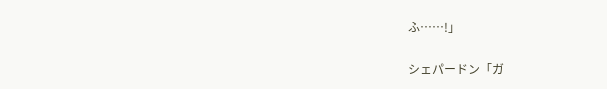ふ……!」

シェパードン「ガ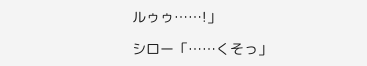ルゥゥ……!」

シロー「……くそっ」